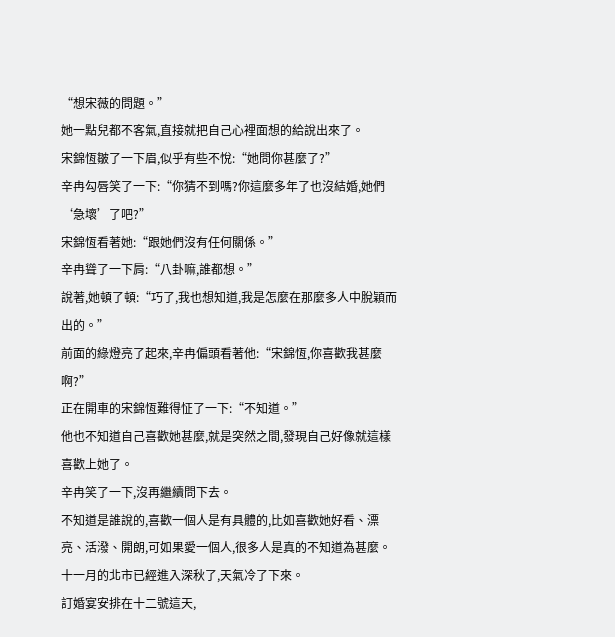“想宋薇的問題。”
她一點兒都不客氣,直接就把自己心裡面想的給說出來了。
宋錦恆皺了一下眉,似乎有些不悅:“她問你甚麼了?”
辛冉勾唇笑了一下:“你猜不到嗎?你這麼多年了也沒結婚,她們‘急壞’了吧?”
宋錦恆看著她:“跟她們沒有任何關係。”
辛冉聳了一下肩:“八卦嘛,誰都想。”
說著,她頓了頓:“巧了,我也想知道,我是怎麼在那麼多人中脫穎而出的。”
前面的綠燈亮了起來,辛冉偏頭看著他:“宋錦恆,你喜歡我甚麼啊?”
正在開車的宋錦恆難得怔了一下:“不知道。”
他也不知道自己喜歡她甚麼,就是突然之間,發現自己好像就這樣喜歡上她了。
辛冉笑了一下,沒再繼續問下去。
不知道是誰說的,喜歡一個人是有具體的,比如喜歡她好看、漂亮、活潑、開朗,可如果愛一個人,很多人是真的不知道為甚麼。
十一月的北市已經進入深秋了,天氣冷了下來。
訂婚宴安排在十二號這天,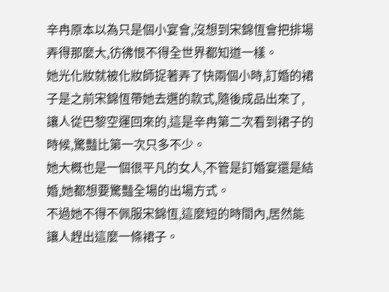辛冉原本以為只是個小宴會,沒想到宋錦恆會把排場弄得那麼大,彷彿恨不得全世界都知道一樣。
她光化妝就被化妝師捉著弄了快兩個小時,訂婚的裙子是之前宋錦恆帶她去選的款式,隨後成品出來了,讓人從巴黎空運回來的,這是辛冉第二次看到裙子的時候,驚豔比第一次只多不少。
她大概也是一個很平凡的女人,不管是訂婚宴還是結婚,她都想要驚豔全場的出場方式。
不過她不得不佩服宋錦恆,這麼短的時間內,居然能讓人趕出這麼一條裙子。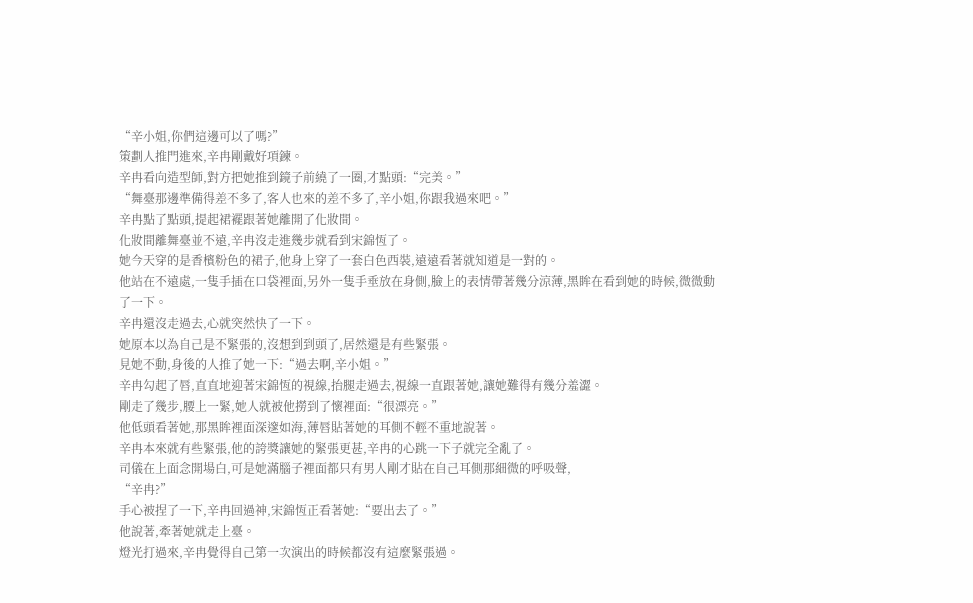“辛小姐,你們這邊可以了嗎?”
策劃人推門進來,辛冉剛戴好項鍊。
辛冉看向造型師,對方把她推到鏡子前繞了一圈,才點頭:“完美。”
“舞臺那邊準備得差不多了,客人也來的差不多了,辛小姐,你跟我過來吧。”
辛冉點了點頭,提起裙襬跟著她離開了化妝間。
化妝間離舞臺並不遠,辛冉沒走進幾步就看到宋錦恆了。
她今天穿的是香檳粉色的裙子,他身上穿了一套白色西裝,遠遠看著就知道是一對的。
他站在不遠處,一隻手插在口袋裡面,另外一隻手垂放在身側,臉上的表情帶著幾分涼薄,黑眸在看到她的時候,微微動了一下。
辛冉還沒走過去,心就突然快了一下。
她原本以為自己是不緊張的,沒想到到頭了,居然還是有些緊張。
見她不動,身後的人推了她一下:“過去啊,辛小姐。”
辛冉勾起了唇,直直地迎著宋錦恆的視線,抬腿走過去,視線一直跟著她,讓她難得有幾分羞澀。
剛走了幾步,腰上一緊,她人就被他撈到了懷裡面:“很漂亮。”
他低頭看著她,那黑眸裡面深邃如海,薄唇貼著她的耳側不輕不重地說著。
辛冉本來就有些緊張,他的誇獎讓她的緊張更甚,辛冉的心跳一下子就完全亂了。
司儀在上面念開場白,可是她滿腦子裡面都只有男人剛才貼在自己耳側那細微的呼吸聲,
“辛冉?”
手心被捏了一下,辛冉回過神,宋錦恆正看著她:“要出去了。”
他說著,牽著她就走上臺。
燈光打過來,辛冉覺得自己第一次演出的時候都沒有這麼緊張過。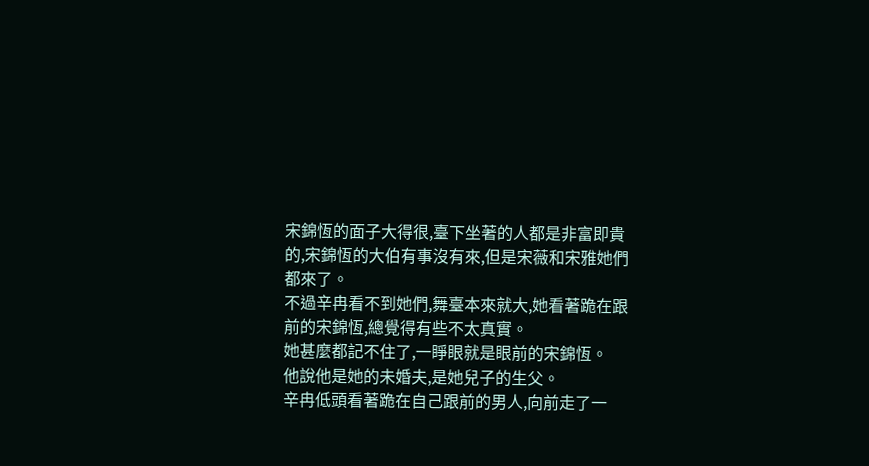宋錦恆的面子大得很,臺下坐著的人都是非富即貴的,宋錦恆的大伯有事沒有來,但是宋薇和宋雅她們都來了。
不過辛冉看不到她們,舞臺本來就大,她看著跪在跟前的宋錦恆,總覺得有些不太真實。
她甚麼都記不住了,一睜眼就是眼前的宋錦恆。
他說他是她的未婚夫,是她兒子的生父。
辛冉低頭看著跪在自己跟前的男人,向前走了一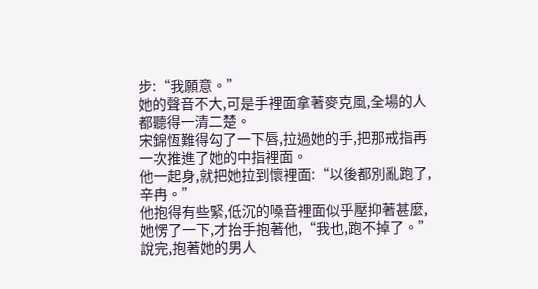步:“我願意。”
她的聲音不大,可是手裡面拿著麥克風,全場的人都聽得一清二楚。
宋錦恆難得勾了一下唇,拉過她的手,把那戒指再一次推進了她的中指裡面。
他一起身,就把她拉到懷裡面:“以後都別亂跑了,辛冉。”
他抱得有些緊,低沉的嗓音裡面似乎壓抑著甚麼,她愣了一下,才抬手抱著他,“我也,跑不掉了。”
說完,抱著她的男人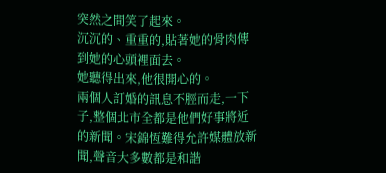突然之間笑了起來。
沉沉的、重重的,貼著她的骨肉傳到她的心頭裡面去。
她聽得出來,他很開心的。
兩個人訂婚的訊息不脛而走,一下子,整個北市全都是他們好事將近的新聞。宋錦恆難得允許媒體放新聞,聲音大多數都是和諧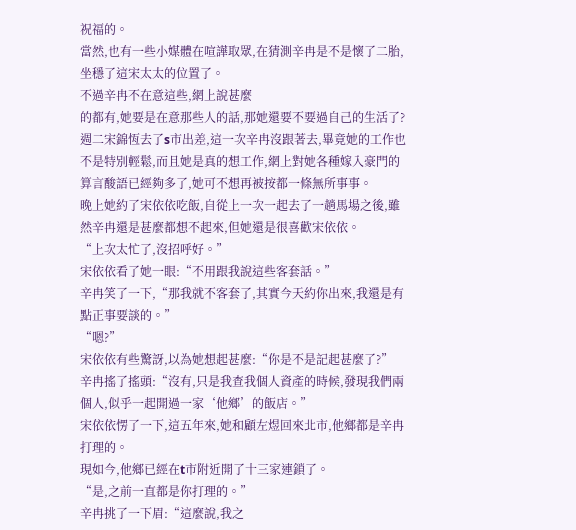祝福的。
當然,也有一些小媒體在喧譁取眾,在猜測辛冉是不是懷了二胎,坐穩了這宋太太的位置了。
不過辛冉不在意這些,網上說甚麼
的都有,她要是在意那些人的話,那她還要不要過自己的生活了?
週二宋錦恆去了s市出差,這一次辛冉沒跟著去,畢竟她的工作也不是特別輕鬆,而且她是真的想工作,網上對她各種嫁入豪門的算言酸語已經夠多了,她可不想再被按都一條無所事事。
晚上她約了宋依依吃飯,自從上一次一起去了一趟馬場之後,雖然辛冉還是甚麼都想不起來,但她還是很喜歡宋依依。
“上次太忙了,沒招呼好。”
宋依依看了她一眼:“不用跟我說這些客套話。”
辛冉笑了一下,“那我就不客套了,其實今天約你出來,我還是有點正事要談的。”
“嗯?”
宋依依有些驚訝,以為她想起甚麼:“你是不是記起甚麼了?”
辛冉搖了搖頭:“沒有,只是我查我個人資產的時候,發現我們兩個人,似乎一起開過一家‘他鄉’的飯店。”
宋依依愣了一下,這五年來,她和顧左煜回來北市,他鄉都是辛冉打理的。
現如今,他鄉已經在t市附近開了十三家連鎖了。
“是,之前一直都是你打理的。”
辛冉挑了一下眉:“這麼說,我之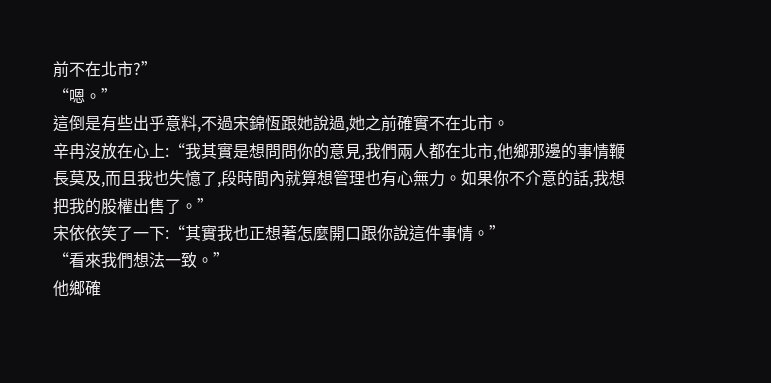前不在北市?”
“嗯。”
這倒是有些出乎意料,不過宋錦恆跟她說過,她之前確實不在北市。
辛冉沒放在心上:“我其實是想問問你的意見,我們兩人都在北市,他鄉那邊的事情鞭長莫及,而且我也失憶了,段時間內就算想管理也有心無力。如果你不介意的話,我想把我的股權出售了。”
宋依依笑了一下:“其實我也正想著怎麼開口跟你說這件事情。”
“看來我們想法一致。”
他鄉確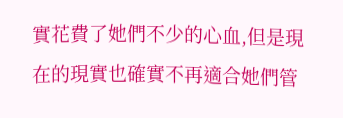實花費了她們不少的心血,但是現在的現實也確實不再適合她們管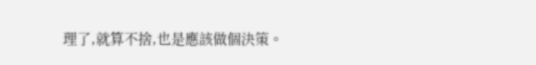理了,就算不捨,也是應該做個決策。